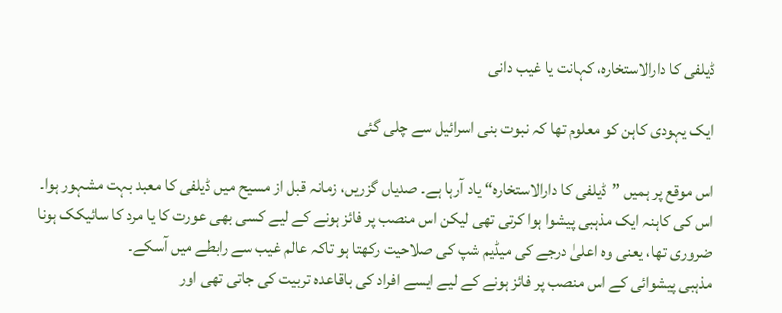ڈیلفی کا دارالاستخارہ، کہانت یا غیب دانی

ایک یہودی کاہن کو معلوم تھا کہ نبوت بنی اسرائیل سے چلی گئی

اس موقع پر ہمیں ”ڈیلفی کا دارالاستخارہ“ یاد آرہا ہے۔ صدیاں گزریں، زمانہ قبل از مسیح میں ڈیلفی کا معبد بہت مشہور ہوا۔ اس کی کاہنہ ایک مذہبی پیشوا ہوا کرتی تھی لیکن اس منصب پر فائز ہونے کے لیے کسی بھی عورت کا یا مرد کا سائیکک ہونا ضروری تھا، یعنی وہ اعلیٰ درجے کی میڈیم شپ کی صلاحیت رکھتا ہو تاکہ عالم غیب سے رابطے میں آسکے۔
مذہبی پیشوائی کے اس منصب پر فائز ہونے کے لیے ایسے افراد کی باقاعدہ تربیت کی جاتی تھی اور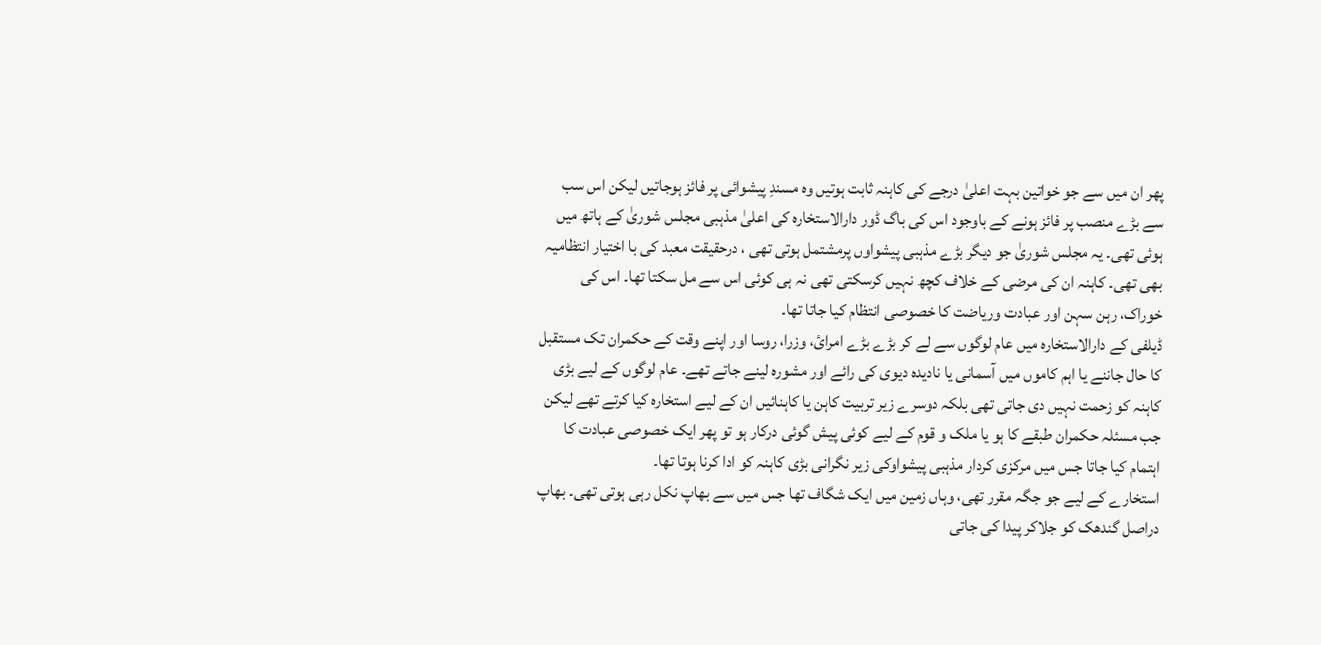پھر ان میں سے جو خواتین بہت اعلیٰ درجے کی کاہنہ ثابت ہوتیں وہ مسندِ پیشوائی پر فائز ہوجاتیں لیکن اس سب سے بڑے منصب پر فائز ہونے کے باوجود اس کی باگ ڈور دارالاستخارہ کی اعلیٰ مذہبی مجلس شوریٰ کے ہاتھ میں ہوئی تھی۔ یہ مجلس شوریٰ جو دیگر بڑے مذہبی پیشواوں پرمشتمل ہوتی تھی ، درحقیقت معبد کی با اختیار انتظامیہ بھی تھی۔ کاہنہ ان کی مرضی کے خلاف کچھ نہیں کرسکتی تھی نہ ہی کوئی اس سے مل سکتا تھا۔ اس کی خوراک، رہن سہن اور عبادت وریاضت کا خصوصی انتظام کیا جاتا تھا۔
ڈیلفی کے دارالاستخارہ میں عام لوگوں سے لے کر بڑے بڑے امرائ، وزرا، روسا اور اپنے وقت کے حکمران تک مستقبل کا حال جاننے یا اہم کاموں میں آسمانی یا نادیدہ دیوی کی رائے اور مشورہ لینے جاتے تھے۔ عام لوگوں کے لیے بڑی کاہنہ کو زحمت نہیں دی جاتی تھی بلکہ دوسرے زیر تربیت کاہن یا کاہنائیں ان کے لیے استخارہ کیا کرتے تھے لیکن جب مسئلہ حکمران طبقے کا ہو یا ملک و قوم کے لیے کوئی پیش گوئی درکار ہو تو پھر ایک خصوصی عبادت کا اہتمام کیا جاتا جس میں مرکزی کردار مذہبی پیشواوکی زیر نگرانی بڑی کاہنہ کو ادا کرنا ہوتا تھا۔
استخارے کے لیے جو جگہ مقرر تھی، وہاں زمین میں ایک شگاف تھا جس میں سے بھاپ نکل رہی ہوتی تھی۔ بھاپ دراصل گندھک کو جلاکر پیدا کی جاتی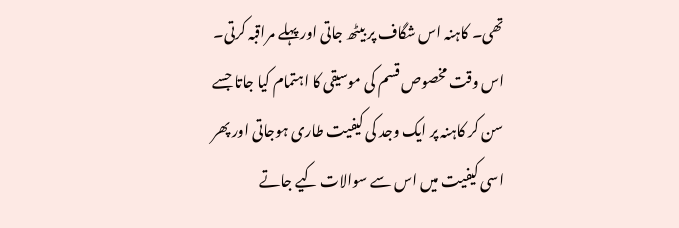تھی۔ کاہنہ اس شگاف پر بیٹھ جاتی اور پہلے مراقبہ کرتی۔ اس وقت مخصوص قسم کی موسیقی کا اہتمام کیا جاتا جسے سن کر کاہنہ پر ایک وجد کی کیفیت طاری ہوجاتی اور پھر اسی کیفیت میں اس سے سوالات کیے جاتے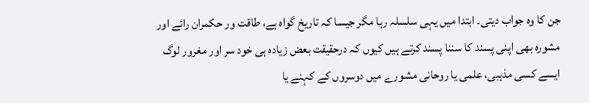جن کا وہ جواب دیتی۔ ابتدا میں یہی سلسلہ رہا مگر جیسا کہ تاریخ گواہ ہے، طاقت ور حکمران رائے اور مشورہ بھی اپنی پسند کا سننا پسند کرتے ہیں کیوں کہ درحقیقت بعض زیادہ ہی خود سر اور مغرور لوگ ایسے کسی مذہبی، علمی یا روحانی مشورے میں دوسروں کے کہنے یا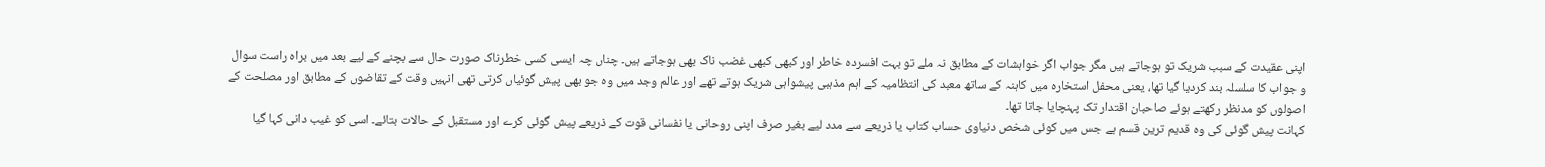اپنی عقیدت کے سبب شریک تو ہوجاتے ہیں مگر جواب اگر خواہشات کے مطابق نہ ملے تو بہت افسردہ خاطر اور کبھی کبھی غضب ناک بھی ہوجاتے ہیں۔ چناں چہ ایسی کسی خطرناک صورت حال سے بچنے کے لیے بعد میں براہ راست سوال و جواب کا سلسلہ بند کردیا گیا تھا، یعنی محفل استخارہ میں کاہنہ کے ساتھ معبد کی انتظامیہ کے اہم مذہبی پیشواہی شریک ہوتے تھے اور عالم وجد میں وہ جو بھی پیش گوئیاں کرتی تھی انہیں وقت کے تقاضوں کے مطابق اور مصلحت کے اصولوں کو مدنظر رکھتے ہوئے صاحبان اقتدار تک پہنچایا جاتا تھا۔
کہانت پیش گوئی کی وہ قدیم ترین قسم ہے جس میں کوئی شخص دنیاوی حساب کتاب یا ذریعے سے مدد لیے بغیر صرف اپنی روحانی یا نفسانی قوت کے ذریعے پیش گوئی کرے اور مستقبل کے حالات بتائے۔ اسی کو غیب دانی کہا گیا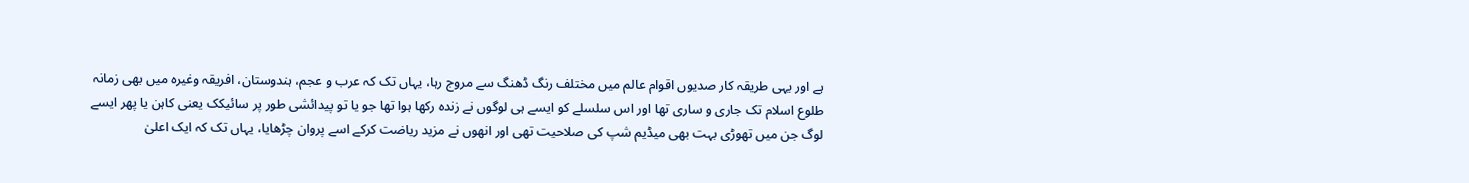ہے اور یہی طریقہ کار صدیوں اقوام عالم میں مختلف رنگ ڈھنگ سے مروج رہا، یہاں تک کہ عرب و عجم، ہندوستان، افریقہ وغیرہ میں بھی زمانہ طلوع اسلام تک جاری و ساری تھا اور اس سلسلے کو ایسے ہی لوگوں نے زندہ رکھا ہوا تھا جو یا تو پیدائشی طور پر سائیکک یعنی کاہن یا پھر ایسے لوگ جن میں تھوڑی بہت بھی میڈیم شپ کی صلاحیت تھی اور انھوں نے مزید ریاضت کرکے اسے پروان چڑھایا، یہاں تک کہ ایک اعلیٰ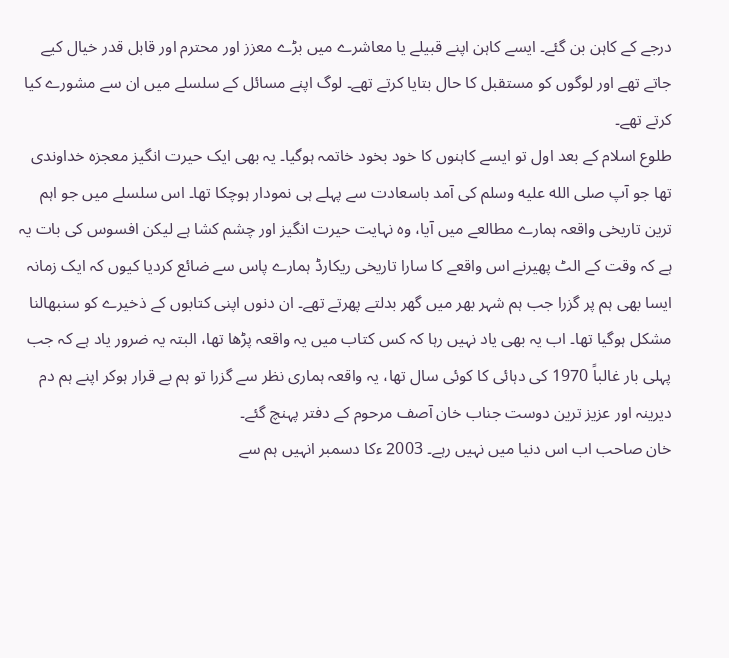درجے کے کاہن بن گئے۔ ایسے کاہن اپنے قبیلے یا معاشرے میں بڑے معزز اور محترم اور قابل قدر خیال کیے جاتے تھے اور لوگوں کو مستقبل کا حال بتایا کرتے تھے۔ لوگ اپنے مسائل کے سلسلے میں ان سے مشورے کیا کرتے تھے۔
طلوع اسلام کے بعد اول تو ایسے کاہنوں کا خود بخود خاتمہ ہوگیا۔ یہ بھی ایک حیرت انگیز معجزہ خداوندی تھا جو آپ صلى الله عليه وسلم کی آمد باسعادت سے پہلے ہی نمودار ہوچکا تھا۔ اس سلسلے میں جو اہم ترین تاریخی واقعہ ہمارے مطالعے میں آیا، وہ نہایت حیرت انگیز اور چشم کشا ہے لیکن افسوس کی بات یہ ہے کہ وقت کے الٹ پھیرنے اس واقعے کا سارا تاریخی ریکارڈ ہمارے پاس سے ضائع کردیا کیوں کہ ایک زمانہ ایسا بھی ہم پر گزرا جب ہم شہر بھر میں گھر بدلتے پھرتے تھے۔ ان دنوں اپنی کتابوں کے ذخیرے کو سنبھالنا مشکل ہوگیا تھا۔ اب یہ بھی یاد نہیں رہا کہ کس کتاب میں یہ واقعہ پڑھا تھا، البتہ یہ ضرور یاد ہے کہ جب پہلی بار غالباً 1970 کی دہائی کا کوئی سال تھا، یہ واقعہ ہماری نظر سے گزرا تو ہم بے قرار ہوکر اپنے ہم دم دیرینہ اور عزیز ترین دوست جناب خان آصف مرحوم کے دفتر پہنچ گئے۔
خان صاحب اب اس دنیا میں نہیں رہے۔ 2003 ءکا دسمبر انہیں ہم سے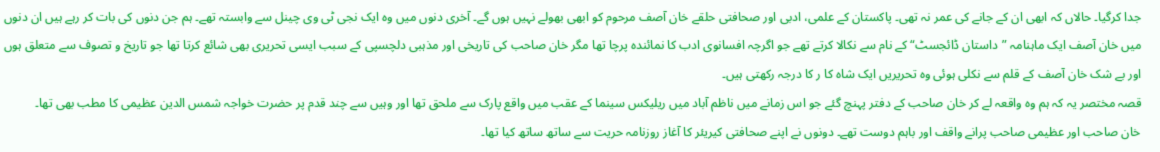جدا کرگیا۔ حالاں کہ ابھی ان کے جانے کی عمر نہ تھی۔ پاکستان کے علمی، ادبی اور صحافتی حلقے خان آصف مرحوم کو ابھی بھولے نہیں ہوں گے۔ آخری دنوں میں وہ ایک نجی ٹی وی چینل سے وابستہ تھے۔ ہم جن دنوں کی بات کر رہے ہیں ان دنوں میں خان آصف ایک ماہنامہ ”داستان ڈائجسٹ“ کے نام سے نکالا کرتے تھے جو اگرچہ افسانوی ادب کا نمائندہ پرچا تھا مگر خان صاحب کی تاریخی اور مذہبی دلچسپی کے سبب ایسی تحریری بھی شائع کرتا تھا جو تاریخ و تصوف سے متعلق ہوں اور بے شک خان آصف کے قلم سے نکلی ہوئی وہ تحریریں ایک شاہ کا ر کا درجہ رکھتی ہیں۔
قصہ مختصر یہ کہ ہم وہ واقعہ لے کر خان صاحب کے دفتر پہنچ گئے جو اس زمانے میں ناظم آباد میں ریلیکس سینما کے عقب میں واقع پارک سے ملحق تھا اور وہیں سے چند قدم پر حضرت خواجہ شمس الدین عظیمی کا مطب بھی تھا۔
خان صاحب اور عظیمی صاحب پرانے واقف اور باہم دوست تھے۔ دونوں نے اپنے صحافتی کیریئر کا آغاز روزنامہ حریت سے ساتھ ساتھ کیا تھا۔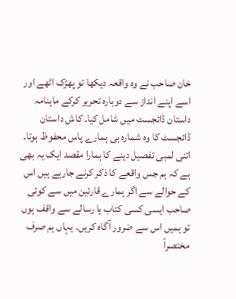خان صاحب نے وہ واقعہ دیکھا تو پھڑک اٹھے اور اسے اپنے انداز سے دوبارہ تحریر کرکے ماہنامہ داستان ڈائجسٹ میں شامل کیا۔ کاش داستان ڈائجسٹ کا وہ شمارہ ہی ہمارے پاس محفوظ ہوتا۔ اتنی لمبی تفصیل دینے کا ہمارا مقصد ایک یہ بھی ہے کہ ہم جس واقعے کا ذکر کرنے جارہے ہیں اس کے حوالے سے اگر ہمارے قارئین میں سے کوئی صاحب ایسی کسی کتاب یا رسالے سے واقف ہوں تو ہمیں اس سے ضرور آگاہ کریں۔ یہاں ہم صرف مختصراً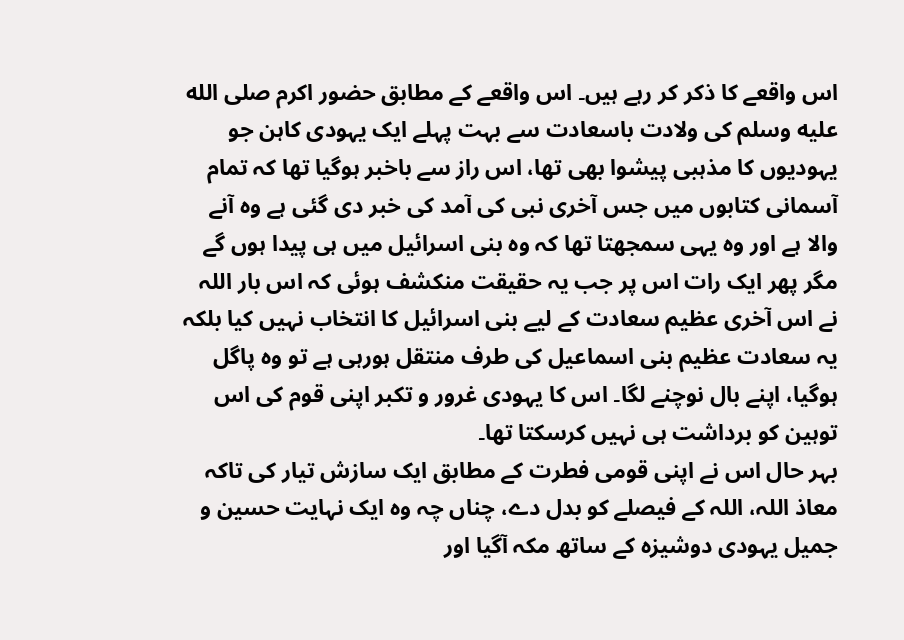اس واقعے کا ذکر کر رہے ہیں۔ اس واقعے کے مطابق حضور اکرم صلى الله عليه وسلم کی ولادت باسعادت سے بہت پہلے ایک یہودی کاہن جو یہودیوں کا مذہبی پیشوا بھی تھا، اس راز سے باخبر ہوگیا تھا کہ تمام آسمانی کتابوں میں جس آخری نبی کی آمد کی خبر دی گئی ہے وہ آنے والا ہے اور وہ یہی سمجھتا تھا کہ وہ بنی اسرائیل میں ہی پیدا ہوں گے مگر پھر ایک رات اس پر جب یہ حقیقت منکشف ہوئی کہ اس بار اللہ نے اس آخری عظیم سعادت کے لیے بنی اسرائیل کا انتخاب نہیں کیا بلکہ یہ سعادت عظیم بنی اسماعیل کی طرف منتقل ہورہی ہے تو وہ پاگل ہوگیا، اپنے بال نوچنے لگا۔ اس کا یہودی غرور و تکبر اپنی قوم کی اس توہین کو برداشت ہی نہیں کرسکتا تھا۔
بہر حال اس نے اپنی قومی فطرت کے مطابق ایک سازش تیار کی تاکہ معاذ اللہ، اللہ کے فیصلے کو بدل دے، چناں چہ وہ ایک نہایت حسین و جمیل یہودی دوشیزہ کے ساتھ مکہ آگیا اور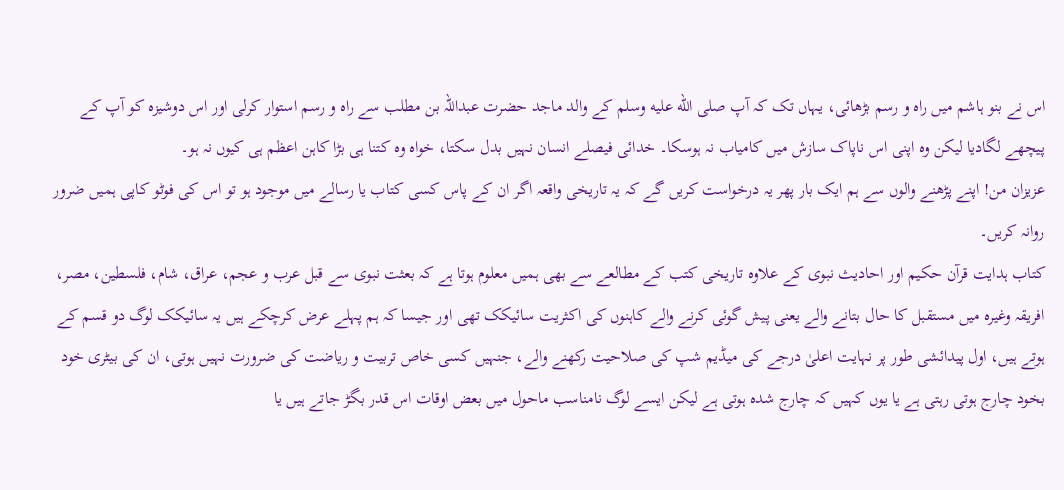اس نے بنو ہاشم میں راہ و رسم بڑھائی، یہاں تک کہ آپ صلى الله عليه وسلم کے والد ماجد حضرت عبداللہ بن مطلب سے راہ و رسم استوار کرلی اور اس دوشیزہ کو آپ کے پیچھے لگادیا لیکن وہ اپنی اس ناپاک سازش میں کامیاب نہ ہوسکا۔ خدائی فیصلے انسان نہیں بدل سکتا، خواہ وہ کتنا ہی بڑا کاہن اعظم ہی کیوں نہ ہو۔
عزیزان من! اپنے پڑھنے والوں سے ہم ایک بار پھر یہ درخواست کریں گے کہ یہ تاریخی واقعہ اگر ان کے پاس کسی کتاب یا رسالے میں موجود ہو تو اس کی فوٹو کاپی ہمیں ضرور روانہ کریں۔
کتاب ہدایت قرآن حکیم اور احادیث نبوی کے علاوہ تاریخی کتب کے مطالعے سے بھی ہمیں معلوم ہوتا ہے کہ بعثت نبوی سے قبل عرب و عجم، عراق، شام، فلسطین، مصر، افریقہ وغیرہ میں مستقبل کا حال بتانے والے یعنی پیش گوئی کرنے والے کاہنوں کی اکثریت سائیکک تھی اور جیسا کہ ہم پہلے عرض کرچکے ہیں یہ سائیکک لوگ دو قسم کے ہوتے ہیں، اول پیدائشی طور پر نہایت اعلیٰ درجے کی میڈیم شپ کی صلاحیت رکھنے والے، جنہیں کسی خاص تربیت و ریاضت کی ضرورت نہیں ہوتی، ان کی بیٹری خود بخود چارج ہوتی رہتی ہے یا یوں کہیں کہ چارج شدہ ہوتی ہے لیکن ایسے لوگ نامناسب ماحول میں بعض اوقات اس قدر بگڑ جاتے ہیں یا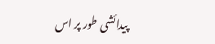پیدائشی طور پر اس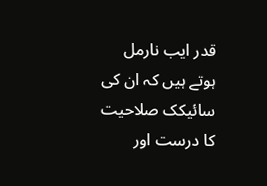قدر ایب نارمل ہوتے ہیں کہ ان کی سائیکک صلاحیت کا درست اور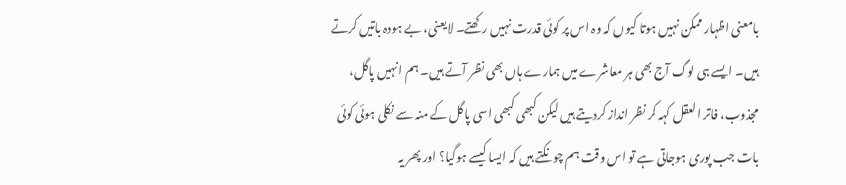بامعنی اظہار ممکن نہیں ہوتا کیوں کہ وہ اس پر کوئی قدرت نہیں رکھتے۔ لایعنی، بے ہودہ باتیں کرتے ہیں۔ ایسے ہی لوگ آج بھی ہر معاشرے میں ہمارے ہاں بھی نظر آتے ہیں۔ ہم انہیں پاگل، مجذوب، فاتر العقل کہہ کر نظر انداز کردیتے ہیں لیکن کبھی کبھی اسی پاگل کے منہ سے نکلی ہوئی کوئی بات جب پوری ہوجاتی ہے تو اس وقت ہم چونکتے ہیں کہ ایسا کیسے ہوگیا؟ اور پھر یہ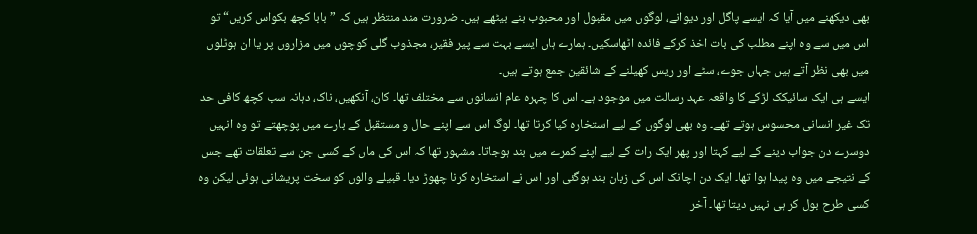بھی دیکھنے میں آیا کہ ایسے پاگل اور دیوانے، لوگوں میں مقبول اور محبوب بنے بیٹھے ہیں۔ ضرورت مند منتظر ہیں کہ ”بابا کچھ بکواس کریں“ تو اس میں سے وہ اپنے مطلب کی بات اخذ کرکے فائدہ اٹھاسکیں۔ ہمارے ہاں ایسے بہت سے پیر فقیر، مجذوب گلی کوچوں میں مزاروں پر یا ان ہوٹلوں میں بھی نظر آتے ہیں جہاں جوے، سٹے اور ریس کھیلنے کے شائقین جمع ہوتے ہیں۔
ایسے ہی ایک سائیکک لڑکے کا واقعہ عہد رسالت میں موجود ہے۔ اس کا چہرہ عام انسانوں سے مختلف تھا۔ کان، آنکھیں، ناک، دہانہ سب کچھ کافی حد تک غیر انسانی محسوس ہوتے تھے۔ وہ بھی لوگوں کے لیے استخارہ کیا کرتا تھا۔ لوگ اس سے اپنے حال و مستقبل کے بارے میں پوچھتے تو وہ انہیں دوسرے دن جواب دینے کے لیے کہتا اور پھر ایک رات کے لیے اپنے کمرے میں بند ہوجاتا۔ مشہور تھا کہ اس کی ماں کے کسی جن سے تعلقات تھے جس کے نتیجے میں وہ پیدا ہوا تھا۔ ایک دن اچانک اس کی زبان بند ہوگئی اور اس نے استخارہ کرنا چھوڑ دیا۔ قبیلے والوں کو سخت پریشانی ہوئی لیکن وہ کسی طرح بول کر ہی نہیں دیتا تھا۔ آخر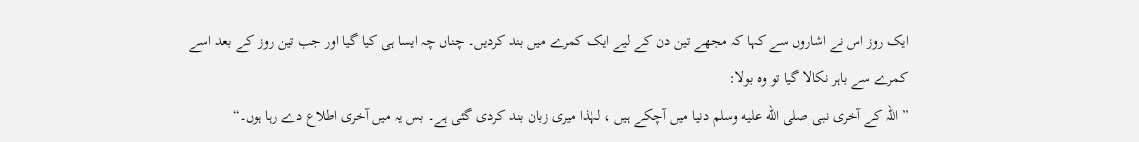ایک روز اس نے اشاروں سے کہا کہ مجھے تین دن کے لیے ایک کمرے میں بند کردیں۔ چناں چہ ایسا ہی کیا گیا اور جب تین روز کے بعد اسے کمرے سے باہر نکالا گیا تو وہ بولا:
” اللہ کے آخری نبی صلى الله عليه وسلم دنیا میں آچکے ہیں ، لہٰذا میری زبان بند کردی گئی ہے۔ بس یہ میں آخری اطلاع دے رہا ہوں۔“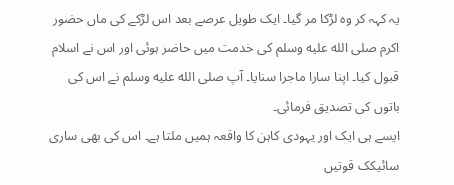یہ کہہ کر وہ لڑکا مر گیا۔ ایک طویل عرصے بعد اس لڑکے کی ماں حضور اکرم صلى الله عليه وسلم کی خدمت میں حاضر ہوئی اور اس نے اسلام قبول کیا۔ اپنا سارا ماجرا سنایا۔ آپ صلى الله عليه وسلم نے اس کی باتوں کی تصدیق فرمائی۔
ایسے ہی ایک اور یہودی کاہن کا واقعہ ہمیں ملتا ہے۔ اس کی بھی ساری سائیکک قوتیں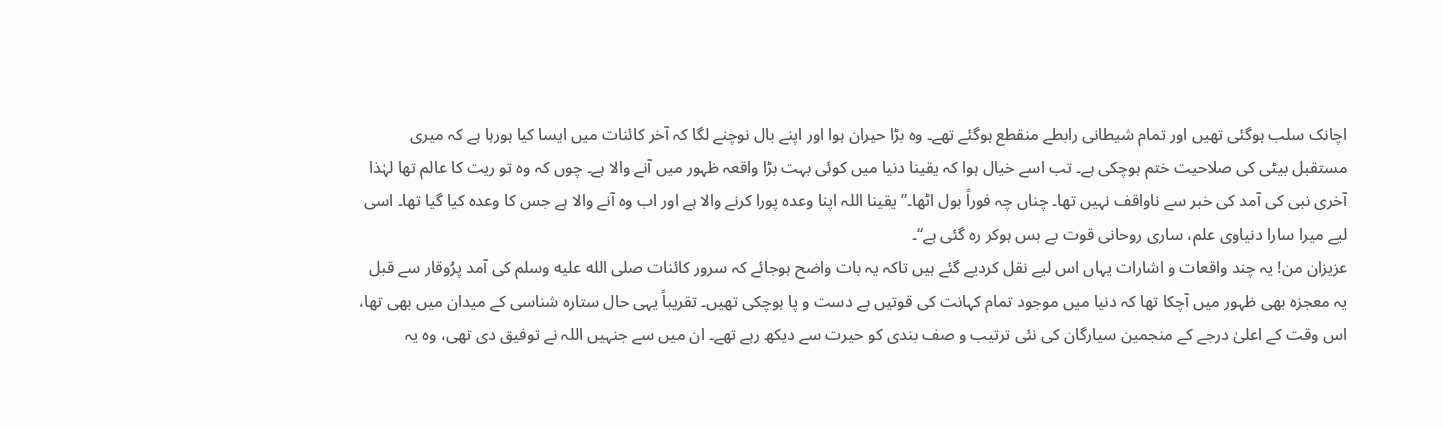اچانک سلب ہوگئی تھیں اور تمام شیطانی رابطے منقطع ہوگئے تھے۔ وہ بڑا حیران ہوا اور اپنے بال نوچنے لگا کہ آخر کائنات میں ایسا کیا ہورہا ہے کہ میری مستقبل بیٹی کی صلاحیت ختم ہوچکی ہے۔ تب اسے خیال ہوا کہ یقینا دنیا میں کوئی بہت بڑا واقعہ ظہور میں آنے والا ہے۔ چوں کہ وہ تو ریت کا عالم تھا لہٰذا آخری نبی کی آمد کی خبر سے ناواقف نہیں تھا۔ چناں چہ فوراً بول اٹھا۔” یقینا اللہ اپنا وعدہ پورا کرنے والا ہے اور اب وہ آنے والا ہے جس کا وعدہ کیا گیا تھا۔ اسی لیے میرا سارا دنیاوی علم، ساری روحانی قوت بے بس ہوکر رہ گئی ہے“۔
عزیزان من! یہ چند واقعات و اشارات یہاں اس لیے نقل کردیے گئے ہیں تاکہ یہ بات واضح ہوجائے کہ سرور کائنات صلى الله عليه وسلم کی آمد پرُوقار سے قبل یہ معجزہ بھی ظہور میں آچکا تھا کہ دنیا میں موجود تمام کہانت کی قوتیں بے دست و پا ہوچکی تھیں۔ تقریباً یہی حال ستارہ شناسی کے میدان میں بھی تھا، اس وقت کے اعلیٰ درجے کے منجمین سیارگان کی نئی ترتیب و صف بندی کو حیرت سے دیکھ رہے تھے۔ ان میں سے جنہیں اللہ نے توفیق دی تھی، وہ یہ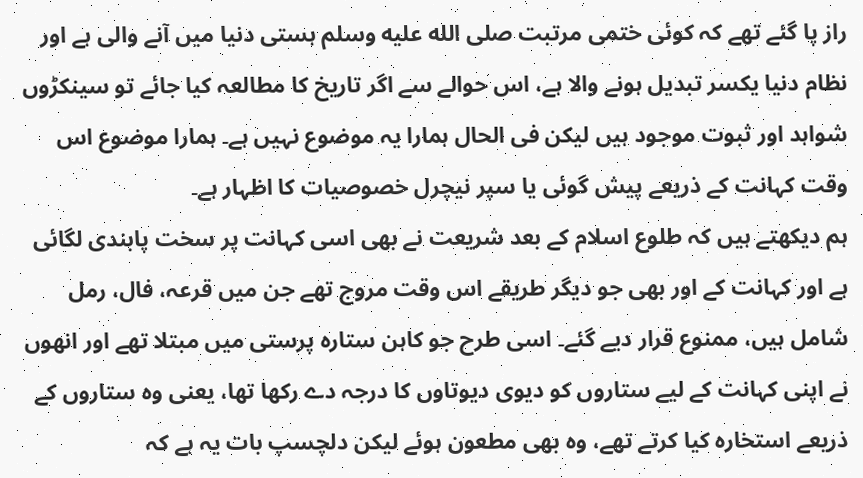راز پا گئے تھے کہ کوئی ختمی مرتبت صلى الله عليه وسلم ہستی دنیا میں آنے والی ہے اور نظام دنیا یکسر تبدیل ہونے والا ہے، اس حوالے سے اگر تاریخ کا مطالعہ کیا جائے تو سینکڑوں شواہد اور ثبوت موجود ہیں لیکن فی الحال ہمارا یہ موضوع نہیں ہے۔ ہمارا موضوع اس وقت کہانت کے ذریعے پیش گوئی یا سپر نیچرل خصوصیات کا اظہار ہے۔
ہم دیکھتے ہیں کہ طلوع اسلام کے بعد شریعت نے بھی اسی کہانت پر سخت پابندی لگائی ہے اور کہانت کے اور بھی جو دیگر طریقے اس وقت مروج تھے جن میں قرعہ، فال، رمل شامل ہیں، ممنوع قرار دیے گئے۔ اسی طرح جو کاہن ستارہ پرستی میں مبتلا تھے اور انھوں نے اپنی کہانت کے لیے ستاروں کو دیوی دیوتاوں کا درجہ دے رکھا تھا، یعنی وہ ستاروں کے ذریعے استخارہ کیا کرتے تھے، وہ بھی مطعون ہوئے لیکن دلچسپ بات یہ ہے کہ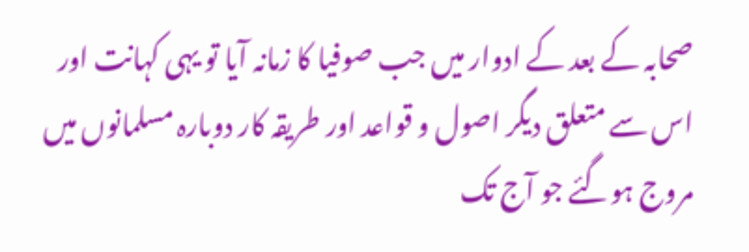صحابہ کے بعد کے ادوار میں جب صوفیا کا زمانہ آیا تو یہی کہانت اور اس سے متعلق دیگر اصول و قواعد اور طریقہ کار دوبارہ مسلمانوں میں مروج ہوگئے جو آج تک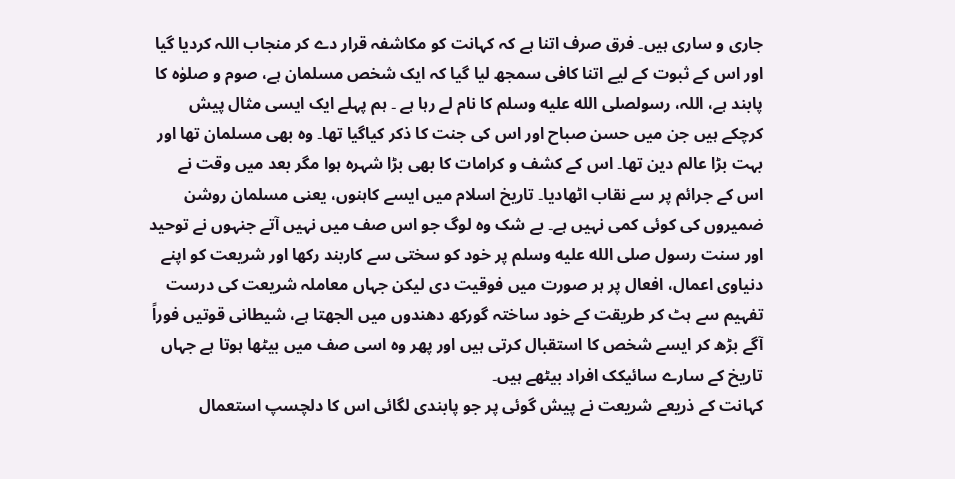جاری و ساری ہیں۔ فرق صرف اتنا ہے کہ کہانت کو مکاشفہ قرار دے کر منجاب اللہ کردیا گیا اور اس کے ثبوت کے لیے اتنا کافی سمجھ لیا گیا کہ ایک شخص مسلمان ہے، صوم و صلوٰہ کا پابند ہے، اللہ، رسولصلى الله عليه وسلم کا نام لے رہا ہے ۔ ہم پہلے ایک ایسی مثال پیش کرچکے ہیں جن میں حسن صباح اور اس کی جنت کا ذکر کیاگیا تھا۔ وہ بھی مسلمان تھا اور بہت بڑا عالم دین تھا۔ اس کے کشف و کرامات کا بھی بڑا شہرہ ہوا مگر بعد میں وقت نے اس کے جرائم پر سے نقاب اٹھادیا۔ تاریخ اسلام میں ایسے کاہنوں، یعنی مسلمان روشن ضمیروں کی کوئی کمی نہیں ہے۔ بے شک وہ لوگ جو اس صف میں نہیں آتے جنہوں نے توحید اور سنت رسول صلى الله عليه وسلم پر خود کو سختی سے کاربند رکھا اور شریعت کو اپنے دنیاوی اعمال، افعال پر ہر صورت میں فوقیت دی لیکن جہاں معاملہ شریعت کی درست تفہیم سے ہٹ کر طریقت کے خود ساختہ گورکھ دھندوں میں الجھتا ہے، شیطانی قوتیں فوراً آگے بڑھ کر ایسے شخص کا استقبال کرتی ہیں اور پھر وہ اسی صف میں بیٹھا ہوتا ہے جہاں تاریخ کے سارے سائیکک افراد بیٹھے ہیں۔
کہانت کے ذریعے شریعت نے پیش گوئی پر جو پابندی لگائی اس کا دلچسپ استعمال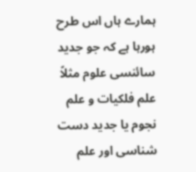ہمارے ہاں اس طرح ہورہا ہے کہ جو جدید سائنسی علوم مثلاً علم فلکیات و علم نجوم یا جدید دست شناسی اور علم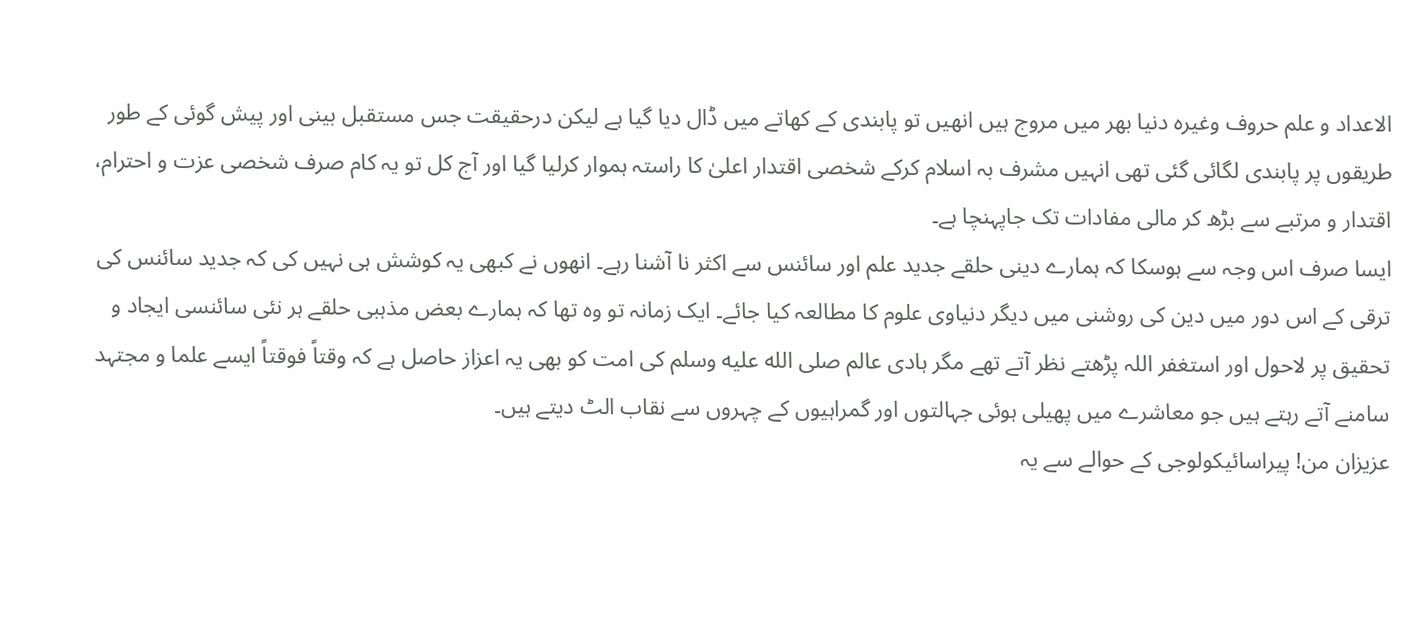الاعداد و علم حروف وغیرہ دنیا بھر میں مروج ہیں انھیں تو پابندی کے کھاتے میں ڈال دیا گیا ہے لیکن درحقیقت جس مستقبل بینی اور پیش گوئی کے طور طریقوں پر پابندی لگائی گئی تھی انہیں مشرف بہ اسلام کرکے شخصی اقتدار اعلیٰ کا راستہ ہموار کرلیا گیا اور آج کل تو یہ کام صرف شخصی عزت و احترام، اقتدار و مرتبے سے بڑھ کر مالی مفادات تک جاپہنچا ہے۔
ایسا صرف اس وجہ سے ہوسکا کہ ہمارے دینی حلقے جدید علم اور سائنس سے اکثر نا آشنا رہے۔ انھوں نے کبھی یہ کوشش ہی نہیں کی کہ جدید سائنس کی ترقی کے اس دور میں دین کی روشنی میں دیگر دنیاوی علوم کا مطالعہ کیا جائے۔ ایک زمانہ تو وہ تھا کہ ہمارے بعض مذہبی حلقے ہر نئی سائنسی ایجاد و تحقیق پر لاحول اور استغفر اللہ پڑھتے نظر آتے تھے مگر ہادی عالم صلى الله عليه وسلم کی امت کو بھی یہ اعزاز حاصل ہے کہ وقتاً فوقتاً ایسے علما و مجتہد سامنے آتے رہتے ہیں جو معاشرے میں پھیلی ہوئی جہالتوں اور گمراہیوں کے چہروں سے نقاب الٹ دیتے ہیں۔
عزیزان من! پیراسائیکولوجی کے حوالے سے یہ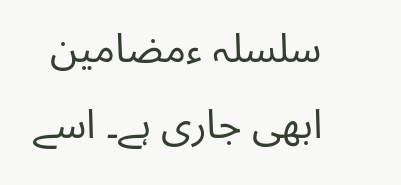سلسلہ ءمضامین ابھی جاری ہے۔ اسے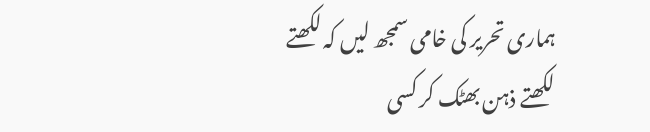ہماری تحریر کی خامی سمجھ لیں کہ لکھتے لکھتے ذہن بھٹک کر کسی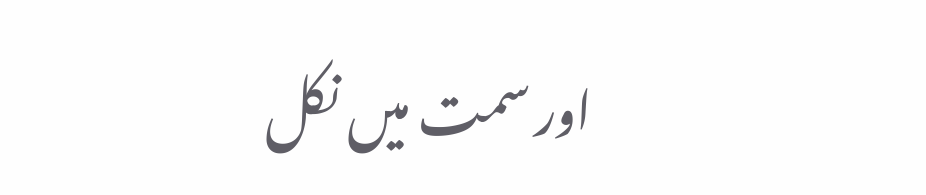اور سمت میں نکل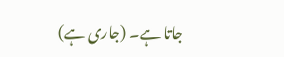جاتا ہے۔ (جاری ہے)